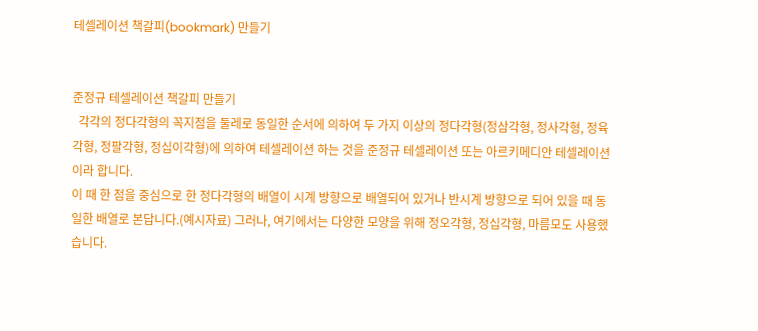테셀레이션 책갈피(bookmark) 만들기


준정규 테셀레이션 책갈피 만들기
  각각의 정다각형의 꼭지점을 둘레로 동일한 순서에 의하여 두 가지 이상의 정다각형(정삼각형, 정사각형, 정육각형, 정팔각형, 정십이각형)에 의하여 테셀레이션 하는 것을 준정규 테셀레이션 또는 아르키메디안 테셀레이션이라 합니다.
이 때 한 점을 중심으로 한 정다각형의 배열이 시계 방향으로 배열되어 있거나 반시계 방향으로 되어 있을 때 동일한 배열로 본답니다.(예시자료) 그러나, 여기에서는 다양한 모양을 위해 정오각형, 정십각형, 마름모도 사용했습니다.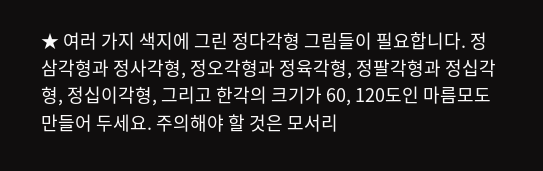★ 여러 가지 색지에 그린 정다각형 그림들이 필요합니다. 정삼각형과 정사각형, 정오각형과 정육각형, 정팔각형과 정십각형, 정십이각형, 그리고 한각의 크기가 60, 120도인 마름모도 만들어 두세요. 주의해야 할 것은 모서리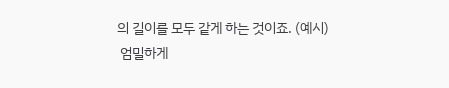의 길이를 모두 같게 하는 것이죠. (예시)
 엄밀하게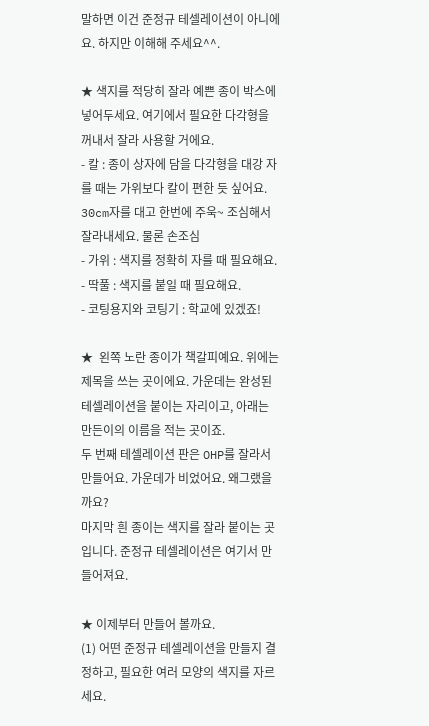말하면 이건 준정규 테셀레이션이 아니에요. 하지만 이해해 주세요^^.

★ 색지를 적당히 잘라 예쁜 종이 박스에 넣어두세요. 여기에서 필요한 다각형을 꺼내서 잘라 사용할 거에요.
- 칼 : 종이 상자에 담을 다각형을 대강 자를 때는 가위보다 칼이 편한 듯 싶어요. 30cm자를 대고 한번에 주욱~ 조심해서 잘라내세요. 물론 손조심
- 가위 : 색지를 정확히 자를 때 필요해요.
- 딱풀 : 색지를 붙일 때 필요해요.
- 코팅용지와 코팅기 : 학교에 있겠죠!

★  왼쪽 노란 종이가 책갈피예요. 위에는 제목을 쓰는 곳이에요. 가운데는 완성된 테셀레이션을 붙이는 자리이고, 아래는 만든이의 이름을 적는 곳이죠.
두 번째 테셀레이션 판은 OHP를 잘라서 만들어요. 가운데가 비었어요. 왜그랬을까요?
마지막 흰 종이는 색지를 잘라 붙이는 곳입니다. 준정규 테셀레이션은 여기서 만들어져요.

★ 이제부터 만들어 볼까요.
(1) 어떤 준정규 테셀레이션을 만들지 결정하고, 필요한 여러 모양의 색지를 자르세요.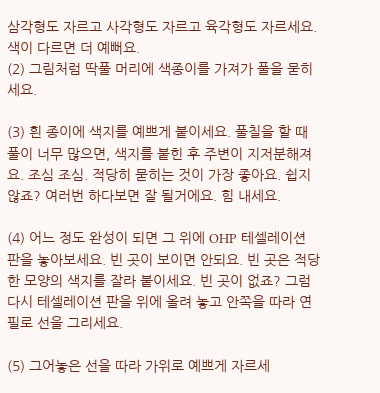삼각형도 자르고 사각형도 자르고 육각형도 자르세요. 색이 다르면 더 예뻐요.
(2) 그림처럼 딱풀 머리에 색종이를 가져가 풀을 묻히세요.

(3) 흰 종이에 색지를 예쁘게 붙이세요. 풀칠을 할 때 풀이 너무 많으면, 색지를 붙힌 후 주변이 지저분해져요. 조심 조심. 적당히 묻히는 것이 가장 좋아요. 쉽지 않죠? 여러번 하다보면 잘 될거에요. 힘 내세요.

(4) 어느 정도 완성이 되면 그 위에 OHP 테셀레이션 판을 놓아보세요. 빈 곳이 보이면 안되요. 빈 곳은 적당한 모양의 색지를 잘라 붙이세요. 빈 곳이 없죠? 그럼 다시 테셀레이션 판을 위에 올려 놓고 안쪽을 따라 연필로 선을 그리세요.

(5) 그어놓은 선을 따라 가위로 예쁘게 자르세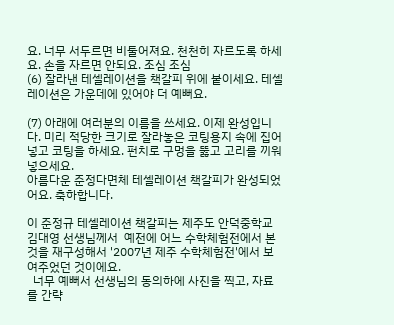요. 너무 서두르면 비툴어져요. 천천히 자르도록 하세요. 손을 자르면 안되요. 조심 조심
(6) 잘라낸 테셀레이션을 책갈피 위에 붙이세요. 테셀레이션은 가운데에 있어야 더 예뻐요.

(7) 아래에 여러분의 이름을 쓰세요. 이제 완성입니다. 미리 적당한 크기로 잘라놓은 코팅용지 속에 집어 넣고 코팅을 하세요. 펀치로 구멍을 뚫고 고리를 끼워 넣으세요.
아름다운 준정다면체 테셀레이션 책갈피가 완성되었어요. 축하합니다.

이 준정규 테셀레이션 책갈피는 제주도 안덕중학교 김대영 선생님께서  예전에 어느 수학체험전에서 본 것을 재구성해서 '2007년 제주 수학체험전'에서 보여주었던 것이에요.
  너무 예뻐서 선생님의 동의하에 사진을 찍고, 자료를 간략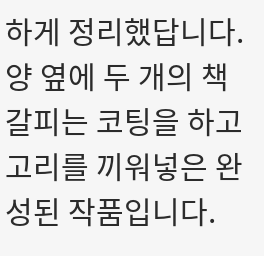하게 정리했답니다.
양 옆에 두 개의 책갈피는 코팅을 하고 고리를 끼워넣은 완성된 작품입니다.